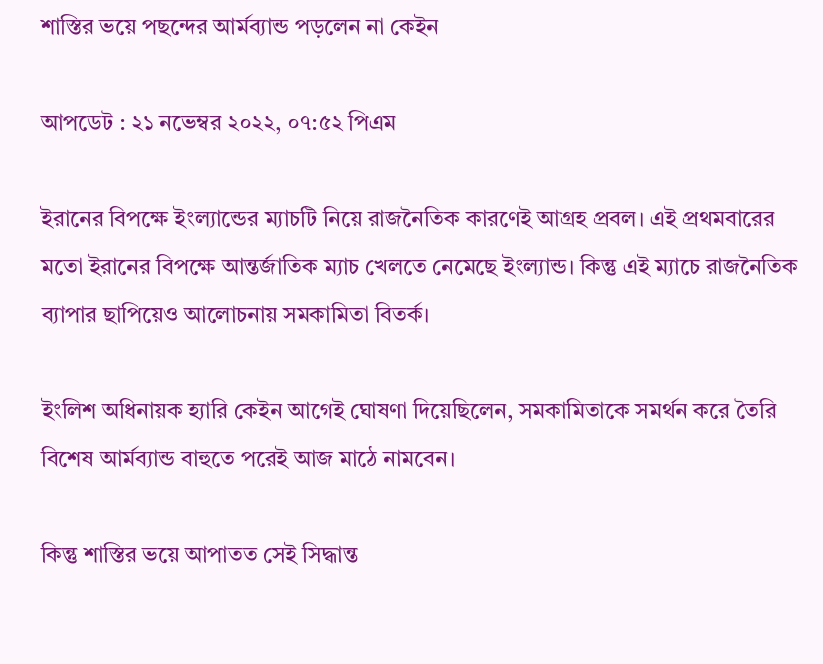শাস্তির ভয়ে পছন্দের আর্মব্যান্ড পড়লেন না কেইন

আপডেট : ২১ নভেম্বর ২০২২, ০৭:৫২ পিএম

ইরানের বিপক্ষে ইংল্যান্ডের ম্যাচটি নিয়ে রাজনৈতিক কারণেই আগ্রহ প্রবল। এই প্রথমবারের মতো ইরানের বিপক্ষে আন্তর্জাতিক ম্যাচ খেলতে নেমেছে ইংল্যান্ড। কিন্তু এই ম্যাচে রাজনৈতিক ব্যাপার ছাপিয়েও আলোচনায় সমকামিতা বিতর্ক।

ইংলিশ অধিনায়ক হ্যারি কেইন আগেই ঘোষণা দিয়েছিলেন, সমকামিতাকে সমর্থন করে তৈরি বিশেষ আর্মব্যান্ড বাহুতে পরেই আজ মাঠে নামবেন।

কিন্তু শাস্তির ভয়ে আপাতত সেই সিদ্ধান্ত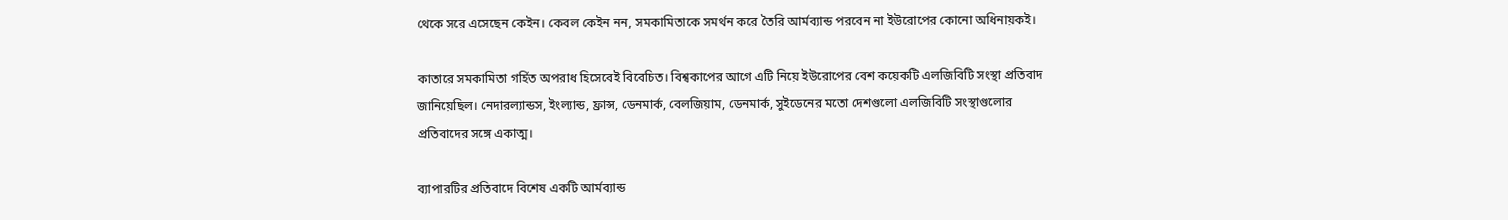থেকে সরে এসেছেন কেইন। কেবল কেইন নন, সমকামিতাকে সমর্থন করে তৈরি আর্মব্যান্ড পরবেন না ইউরোপের কোনো অধিনায়কই।

কাতারে সমকামিতা গর্হিত অপরাধ হিসেবেই বিবেচিত। বিশ্বকাপের আগে এটি নিয়ে ইউরোপের বেশ কয়েকটি এলজিবিটি সংস্থা প্রতিবাদ জানিয়েছিল। নেদারল্যান্ডস, ইংল্যান্ড, ফ্রান্স, ডেনমার্ক, বেলজিয়াম, ডেনমার্ক, সুইডেনের মতো দেশগুলো এলজিবিটি সংস্থাগুলোর প্রতিবাদের সঙ্গে একাত্ম।

ব্যাপারটির প্রতিবাদে বিশেষ একটি আর্মব্যান্ড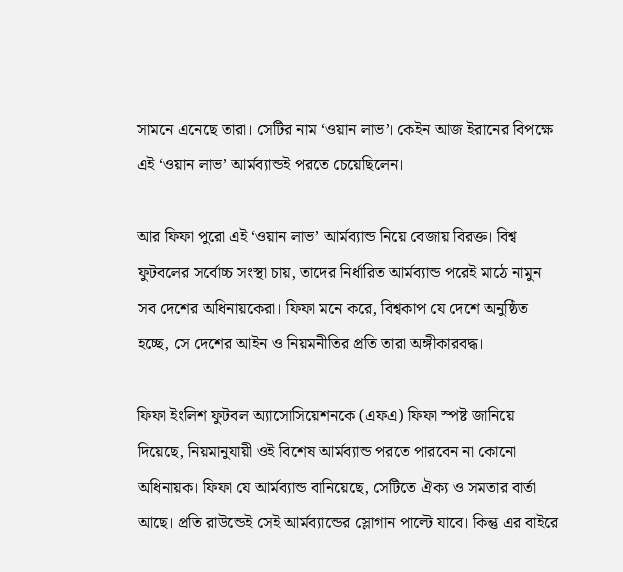সামনে এনেছে তারা। সেটির নাম ‘ওয়ান লাভ’। কেইন আজ ইরানের বিপক্ষে এই ‘ওয়ান লাভ’ আর্মব্যান্ডই পরতে চেয়েছিলেন।

আর ফিফা পুরো এই ‘ওয়ান লাভ’ আর্মব্যান্ড নিয়ে বেজায় বিরক্ত। বিশ্ব ফুটবলের সর্বোচ্চ সংস্থা চায়, তাদের নির্ধারিত আর্মব্যান্ড পরেই মাঠে নামুন সব দেশের অধিনায়কেরা। ফিফা মনে করে, বিশ্বকাপ যে দেশে অনুষ্ঠিত হচ্ছে, সে দেশের আইন ও নিয়মনীতির প্রতি তারা অঙ্গীকারবদ্ধ।

ফিফা ইংলিশ ফুটবল অ্যাসোসিয়েশনকে (এফএ) ফিফা স্পষ্ট জানিয়ে দিয়েছে, নিয়মানুযায়ী ওই বিশেষ আর্মব্যান্ড পরতে পারবেন না কোনো অধিনায়ক। ফিফা যে আর্মব্যান্ড বানিয়েছে, সেটিতে ঐক্য ও সমতার বার্তা আছে। প্রতি রাউন্ডেই সেই আর্মব্যান্ডের স্লোগান পাল্টে যাবে। কিন্তু এর বাইরে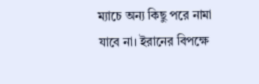ম্যাচে অন্য কিছু পরে নামা যাবে না। ইরানের বিপক্ষে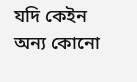যদি কেইন অন্য কোনো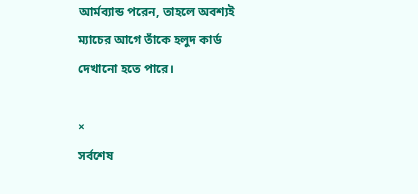আর্মব্যান্ড পরেন, তাহলে অবশ্যই ম্যাচের আগে তাঁকে হলুদ কার্ড দেখানো হতে পারে।

×
সর্বশেষ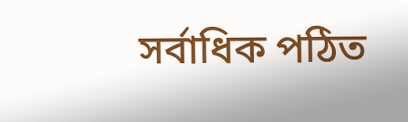সর্বাধিক পঠিত